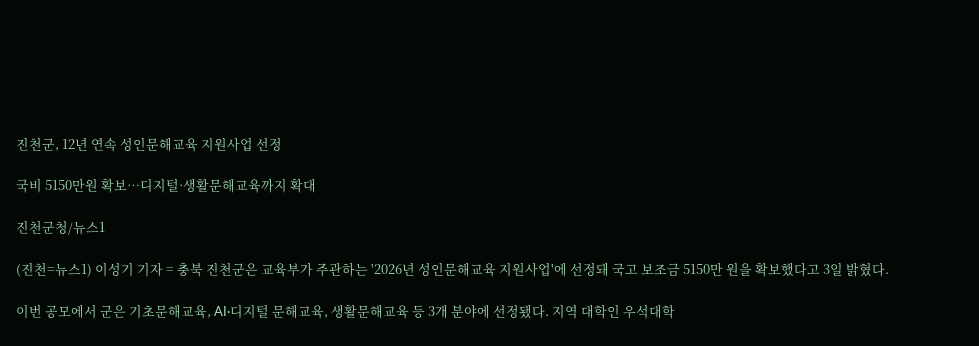진천군, 12년 연속 성인문해교육 지원사업 선정

국비 5150만원 확보…디지털·생활문해교육까지 확대

진천군청/뉴스1

(진천=뉴스1) 이성기 기자 = 충북 진천군은 교육부가 주관하는 '2026년 성인문해교육 지원사업'에 선정돼 국고 보조금 5150만 원을 확보했다고 3일 밝혔다.

이번 공모에서 군은 기초문해교육, AI·디지털 문해교육, 생활문해교육 등 3개 분야에 선정됐다. 지역 대학인 우석대학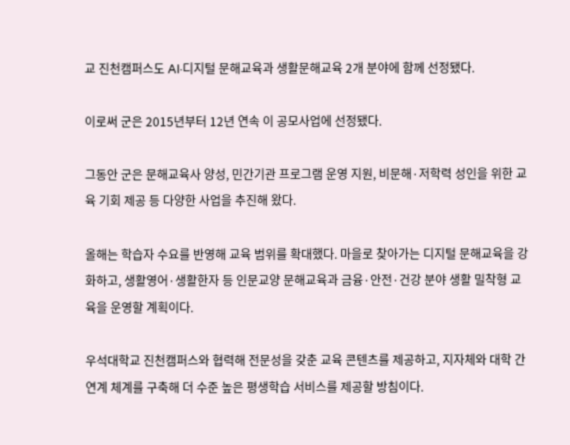교 진천캠퍼스도 AI·디지털 문해교육과 생활문해교육 2개 분야에 함께 선정됐다.

이로써 군은 2015년부터 12년 연속 이 공모사업에 선정됐다.

그동안 군은 문해교육사 양성, 민간기관 프로그램 운영 지원, 비문해·저학력 성인을 위한 교육 기회 제공 등 다양한 사업을 추진해 왔다.

올해는 학습자 수요를 반영해 교육 범위를 확대했다. 마을로 찾아가는 디지털 문해교육을 강화하고, 생활영어·생활한자 등 인문교양 문해교육과 금융·안전·건강 분야 생활 밀착형 교육을 운영할 계획이다.

우석대학교 진천캠퍼스와 협력해 전문성을 갖춘 교육 콘텐츠를 제공하고, 지자체와 대학 간 연계 체계를 구축해 더 수준 높은 평생학습 서비스를 제공할 방침이다.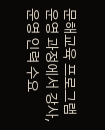문해교육 프로그램 운영 과정에서 강사, 운영 인력 수요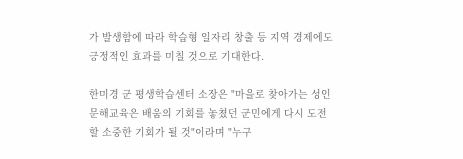가 발생함에 따라 학습형 일자리 창출 등 지역 경제에도 긍정적인 효과를 미칠 것으로 기대한다.

한미경 군 평생학습센터 소장은 "마을로 찾아가는 성인문해교육은 배움의 기회를 놓쳤던 군민에게 다시 도전할 소중한 기회가 될 것"이라며 "누구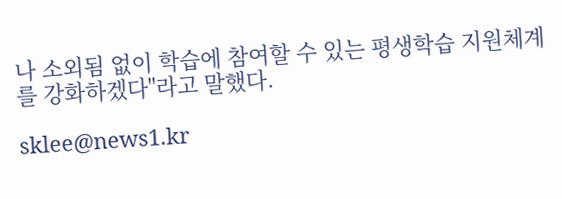나 소외됨 없이 학습에 참여할 수 있는 평생학습 지원체계를 강화하겠다"라고 말했다.

sklee@news1.kr